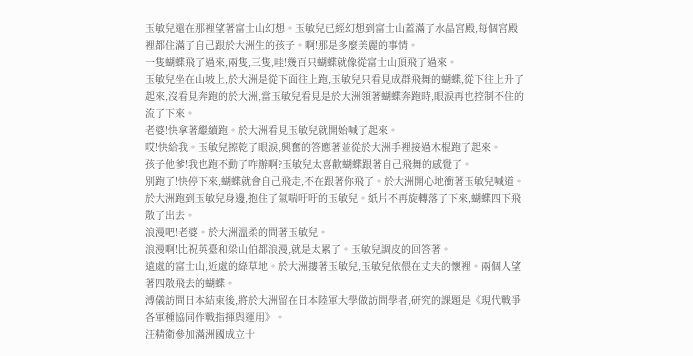玉敏兒還在那裡望著富士山幻想。玉敏兒已經幻想到富士山蓋滿了水晶宮殿,每個宮殿裡都住滿了自己跟於大洲生的孩子。啊!那是多麼美麗的事情。
一隻蝴蝶飛了過來,兩隻,三隻,哇!幾百只蝴蝶就像從富士山頂飛了過來。
玉敏兒坐在山坡上,於大洲是從下面往上跑,玉敏兒只看見成群飛舞的蝴蝶,從下往上升了起來,沒看見奔跑的於大洲,當玉敏兒看見是於大洲領著蝴蝶奔跑時,眼淚再也控制不住的流了下來。
老婆!快拿著繼續跑。於大洲看見玉敏兒就開始喊了起來。
哎!快給我。玉敏兒擦乾了眼淚,興奮的答應著並從於大洲手裡接過木棍跑了起來。
孩子他爹!我也跑不動了咋辦啊?玉敏兒太喜歡蝴蝶跟著自己飛舞的感覺了。
別跑了!快停下來,蝴蝶就會自己飛走,不在跟著你飛了。於大洲開心地衝著玉敏兒喊道。
於大洲跑到玉敏兒身邊,抱住了氣喘吁吁的玉敏兒。紙片不再旋轉落了下來,蝴蝶四下飛散了出去。
浪漫吧!老婆。於大洲溫柔的問著玉敏兒。
浪漫啊!比祝英臺和梁山伯都浪漫,就是太累了。玉敏兒調皮的回答著。
遠處的富士山,近處的綠草地。於大洲摟著玉敏兒,玉敏兒依偎在丈夫的懷裡。兩個人望著四散飛去的蝴蝶。
溥儀訪問日本結束後,將於大洲留在日本陸軍大學做訪問學者,研究的課題是《現代戰爭各軍種協同作戰指揮與運用》。
汪精衛參加滿洲國成立十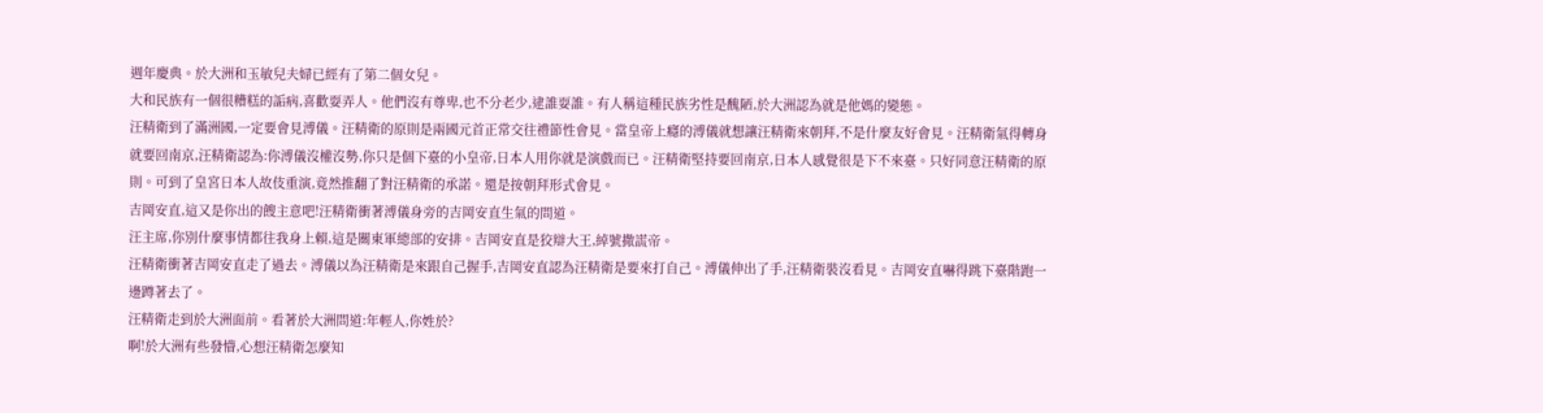週年慶典。於大洲和玉敏兒夫婦已經有了第二個女兒。
大和民族有一個很糟糕的詬病,喜歡耍弄人。他們沒有尊卑,也不分老少,逮誰耍誰。有人稱這種民族劣性是醜陋,於大洲認為就是他媽的變態。
汪精衛到了滿洲國,一定要會見溥儀。汪精衛的原則是兩國元首正常交往禮節性會見。當皇帝上癮的溥儀就想讓汪精衛來朝拜,不是什麼友好會見。汪精衛氣得轉身就要回南京,汪精衛認為:你溥儀沒權沒勢,你只是個下臺的小皇帝,日本人用你就是演戲而已。汪精衛堅持要回南京,日本人感覺很是下不來臺。只好同意汪精衛的原則。可到了皇宮日本人故伎重演,竟然推翻了對汪精衛的承諾。還是按朝拜形式會見。
吉岡安直,這又是你出的餿主意吧!汪精衛衝著溥儀身旁的吉岡安直生氣的問道。
汪主席,你別什麼事情都往我身上賴,這是關東軍總部的安排。吉岡安直是狡辯大王,綽號撒謊帝。
汪精衛衝著吉岡安直走了過去。溥儀以為汪精衛是來跟自己握手,吉岡安直認為汪精衛是要來打自己。溥儀伸出了手,汪精衛裝沒看見。吉岡安直嚇得跳下臺階跑一邊蹲著去了。
汪精衛走到於大洲面前。看著於大洲問道:年輕人,你姓於?
啊!於大洲有些發懵,心想汪精衛怎麼知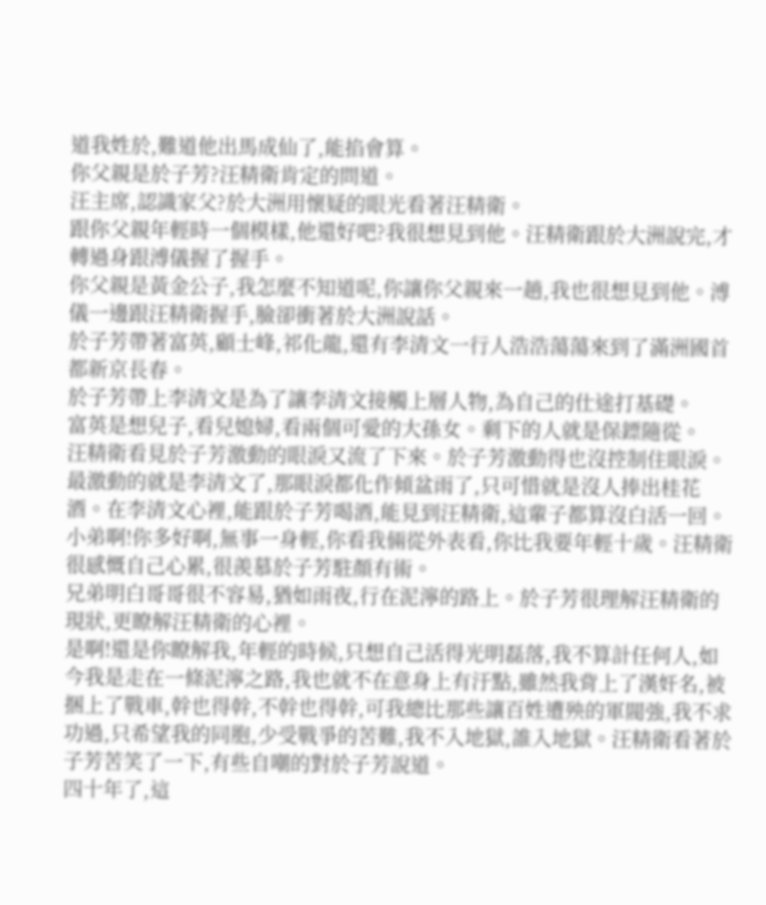道我姓於,難道他出馬成仙了,能掐會算。
你父親是於子芳?汪精衛肯定的問道。
汪主席,認識家父?於大洲用懷疑的眼光看著汪精衛。
跟你父親年輕時一個模樣,他還好吧?我很想見到他。汪精衛跟於大洲說完,才轉過身跟溥儀握了握手。
你父親是黃金公子,我怎麼不知道呢,你讓你父親來一趟,我也很想見到他。溥儀一邊跟汪精衛握手,臉卻衝著於大洲說話。
於子芳帶著富英,顧士峰,祁化龍,還有李清文一行人浩浩蕩蕩來到了滿洲國首都新京長春。
於子芳帶上李清文是為了讓李清文接觸上層人物,為自己的仕途打基礎。
富英是想兒子,看兒媳婦,看兩個可愛的大孫女。剩下的人就是保鏢隨從。
汪精衛看見於子芳激動的眼淚又流了下來。於子芳激動得也沒控制住眼淚。最激動的就是李清文了,那眼淚都化作傾盆雨了,只可惜就是沒人捧出桂花酒。在李清文心裡,能跟於子芳喝酒,能見到汪精衛,這輩子都算沒白活一回。
小弟啊!你多好啊,無事一身輕,你看我倆從外表看,你比我要年輕十歲。汪精衛很感慨自己心累,很羨慕於子芳駐顏有術。
兄弟明白哥哥很不容易,猶如雨夜,行在泥濘的路上。於子芳很理解汪精衛的現狀,更瞭解汪精衛的心裡。
是啊!還是你瞭解我,年輕的時候,只想自己活得光明磊落,我不算計任何人,如今我是走在一條泥濘之路,我也就不在意身上有汙點,雖然我背上了漢奸名,被捆上了戰車,幹也得幹,不幹也得幹,可我總比那些讓百姓遭殃的軍閥強,我不求功過,只希望我的同胞,少受戰爭的苦難,我不入地獄,誰入地獄。汪精衛看著於子芳苦笑了一下,有些自嘲的對於子芳說道。
四十年了,這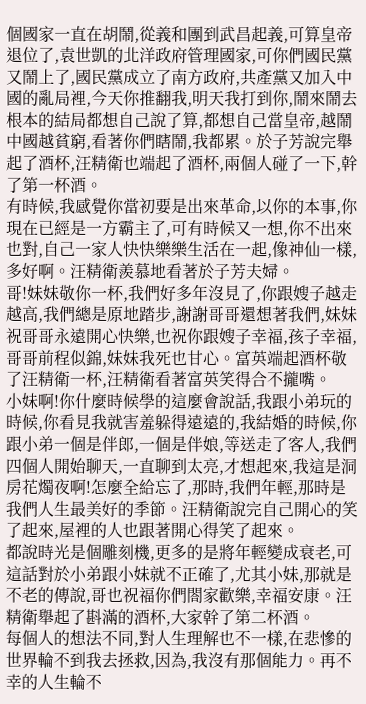個國家一直在胡鬧,從義和團到武昌起義,可算皇帝退位了,袁世凱的北洋政府管理國家,可你們國民黨又鬧上了,國民黨成立了南方政府,共產黨又加入中
國的亂局裡,今天你推翻我,明天我打到你,鬧來鬧去根本的結局都想自己說了算,都想自己當皇帝,越鬧中國越貧窮,看著你們瞎鬧,我都累。於子芳說完舉起了酒杯,汪精衛也端起了酒杯,兩個人碰了一下,幹了第一杯酒。
有時候,我感覺你當初要是出來革命,以你的本事,你現在已經是一方霸主了,可有時候又一想,你不出來也對,自己一家人快快樂樂生活在一起,像神仙一樣,多好啊。汪精衛羨慕地看著於子芳夫婦。
哥!妹妹敬你一杯,我們好多年沒見了,你跟嫂子越走越高,我們總是原地踏步,謝謝哥哥還想著我們,妹妹祝哥哥永遠開心快樂,也祝你跟嫂子幸福,孩子幸福,哥哥前程似錦,妹妹我死也甘心。富英端起酒杯敬了汪精衛一杯,汪精衛看著富英笑得合不攏嘴。
小妹啊!你什麼時候學的這麼會說話,我跟小弟玩的時候,你看見我就害羞躲得遠遠的,我結婚的時候,你跟小弟一個是伴郎,一個是伴娘,等送走了客人,我們四個人開始聊天,一直聊到太亮,才想起來,我這是洞房花燭夜啊!怎麼全給忘了,那時,我們年輕,那時是我們人生最美好的季節。汪精衛說完自己開心的笑了起來,屋裡的人也跟著開心得笑了起來。
都說時光是個雕刻機,更多的是將年輕變成衰老,可這話對於小弟跟小妹就不正確了,尤其小妹,那就是不老的傳說,哥也祝福你們閤家歡樂,幸福安康。汪精衛舉起了斟滿的酒杯,大家幹了第二杯酒。
每個人的想法不同,對人生理解也不一樣,在悲慘的世界輪不到我去拯救,因為,我沒有那個能力。再不幸的人生輪不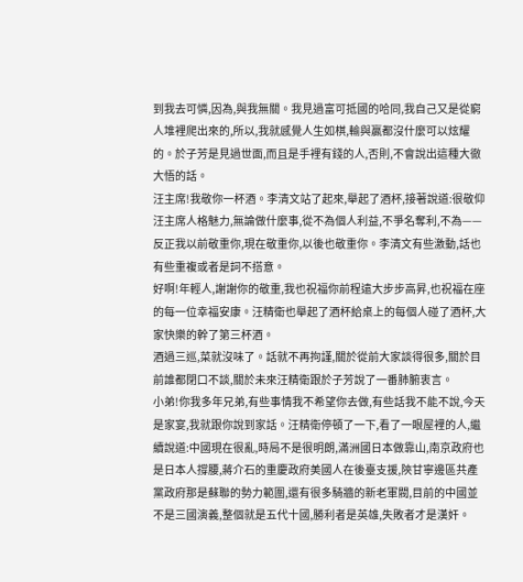到我去可憐,因為,與我無關。我見過富可抵國的哈同,我自己又是從窮人堆裡爬出來的,所以,我就感覺人生如棋,輸與贏都沒什麼可以炫耀的。於子芳是見過世面,而且是手裡有錢的人,否則,不會說出這種大徹大悟的話。
汪主席!我敬你一杯酒。李清文站了起來,舉起了酒杯,接著說道:很敬仰汪主席人格魅力,無論做什麼事,從不為個人利益,不爭名奪利,不為——反正我以前敬重你,現在敬重你,以後也敬重你。李清文有些激動,話也有些重複或者是詞不搭意。
好啊!年輕人,謝謝你的敬重,我也祝福你前程遠大步步高昇,也祝福在座的每一位幸福安康。汪精衛也舉起了酒杯給桌上的每個人碰了酒杯,大家快樂的幹了第三杯酒。
酒過三巡,菜就沒味了。話就不再拘謹,關於從前大家談得很多,關於目前誰都閉口不談,關於未來汪精衛跟於子芳說了一番肺腑衷言。
小弟!你我多年兄弟,有些事情我不希望你去做,有些話我不能不說,今天是家宴,我就跟你說到家話。汪精衛停頓了一下,看了一眼屋裡的人,繼續說道:中國現在很亂,時局不是很明朗,滿洲國日本做靠山,南京政府也是日本人撐腰,蔣介石的重慶政府美國人在後臺支援,陝甘寧邊區共產黨政府那是蘇聯的勢力範圍,還有很多騎牆的新老軍閥,目前的中國並不是三國演義,整個就是五代十國,勝利者是英雄,失敗者才是漢奸。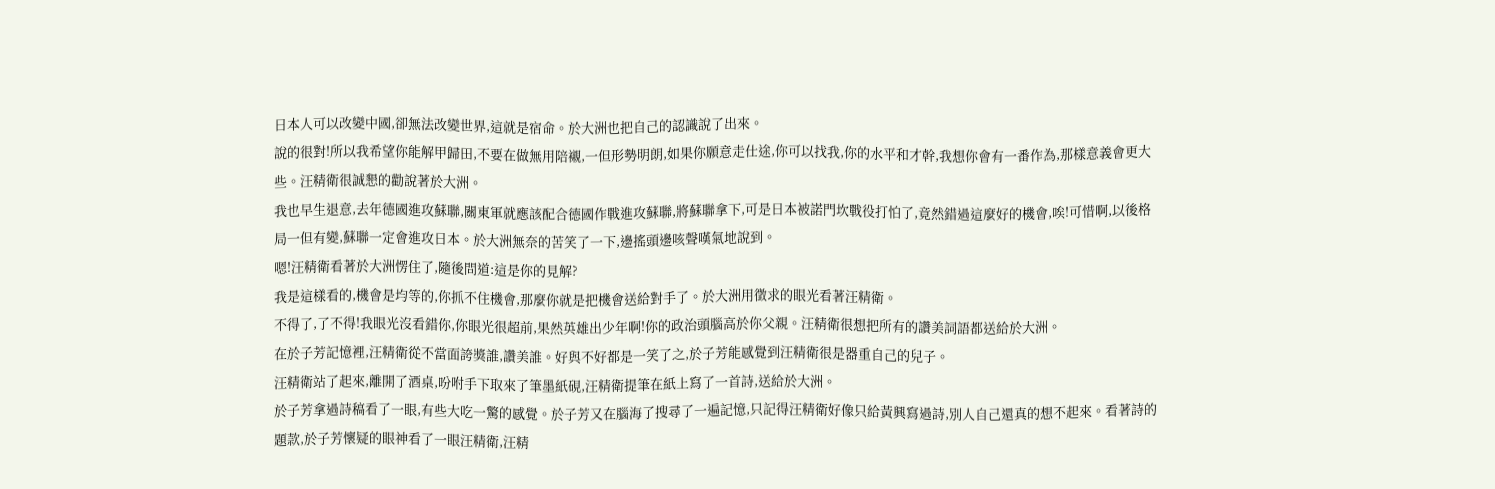日本人可以改變中國,卻無法改變世界,這就是宿命。於大洲也把自己的認識說了出來。
說的很對!所以我希望你能解甲歸田,不要在做無用陪襯,一但形勢明朗,如果你願意走仕途,你可以找我,你的水平和才幹,我想你會有一番作為,那樣意義會更大些。汪精衛很誠懇的勸說著於大洲。
我也早生退意,去年德國進攻蘇聯,關東軍就應該配合德國作戰進攻蘇聯,將蘇聯拿下,可是日本被諾門坎戰役打怕了,竟然錯過這麼好的機會,唉!可惜啊,以後格局一但有變,蘇聯一定會進攻日本。於大洲無奈的苦笑了一下,邊搖頭邊咳聲嘆氣地說到。
嗯!汪精衛看著於大洲愣住了,隨後問道:這是你的見解?
我是這樣看的,機會是均等的,你抓不住機會,那麼你就是把機會送給對手了。於大洲用徵求的眼光看著汪精衛。
不得了,了不得!我眼光沒看錯你,你眼光很超前,果然英雄出少年啊!你的政治頭腦高於你父親。汪精衛很想把所有的讚美詞語都送給於大洲。
在於子芳記憶裡,汪精衛從不當面誇獎誰,讚美誰。好與不好都是一笑了之,於子芳能感覺到汪精衛很是器重自己的兒子。
汪精衛站了起來,離開了酒桌,吩咐手下取來了筆墨紙硯,汪精衛提筆在紙上寫了一首詩,送給於大洲。
於子芳拿過詩稿看了一眼,有些大吃一驚的感覺。於子芳又在腦海了搜尋了一遍記憶,只記得汪精衛好像只給黃興寫過詩,別人自己還真的想不起來。看著詩的題款,於子芳懷疑的眼神看了一眼汪精衛,汪精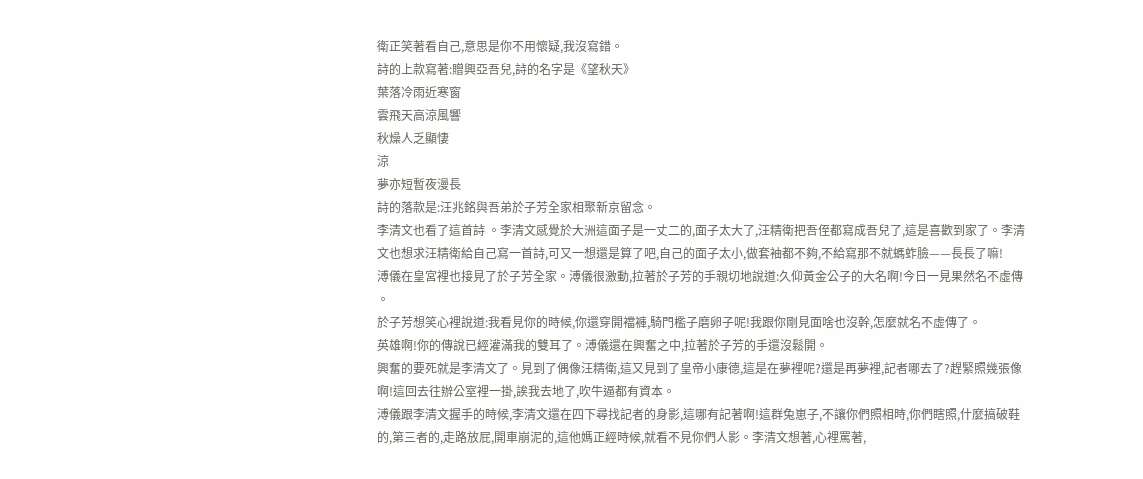衛正笑著看自己,意思是你不用懷疑,我沒寫錯。
詩的上款寫著:贈興亞吾兒,詩的名字是《望秋天》
葉落冷雨近寒窗
雲飛天高涼風響
秋燥人乏顯悽
涼
夢亦短暫夜漫長
詩的落款是:汪兆銘與吾弟於子芳全家相聚新京留念。
李清文也看了這首詩 。李清文感覺於大洲這面子是一丈二的,面子太大了,汪精衛把吾侄都寫成吾兒了,這是喜歡到家了。李清文也想求汪精衛給自己寫一首詩,可又一想還是算了吧,自己的面子太小,做套袖都不夠,不給寫那不就螞蚱臉——長長了嘛!
溥儀在皇宮裡也接見了於子芳全家。溥儀很激動,拉著於子芳的手親切地說道:久仰黃金公子的大名啊!今日一見果然名不虛傳 。
於子芳想笑心裡說道:我看見你的時候,你還穿開襠褲,騎門檻子磨卵子呢!我跟你剛見面啥也沒幹,怎麼就名不虛傳了。
英雄啊!你的傳說已經灌滿我的雙耳了。溥儀還在興奮之中,拉著於子芳的手還沒鬆開。
興奮的要死就是李清文了。見到了偶像汪精衛,這又見到了皇帝小康德,這是在夢裡呢?還是再夢裡,記者哪去了?趕緊照幾張像啊!這回去往辦公室裡一掛,誒我去地了,吹牛逼都有資本。
溥儀跟李清文握手的時候,李清文還在四下尋找記者的身影,這哪有記著啊!這群兔崽子,不讓你們照相時,你們瞎照,什麼搞破鞋的,第三者的,走路放屁,開車崩泥的,這他媽正經時候,就看不見你們人影。李清文想著,心裡罵著,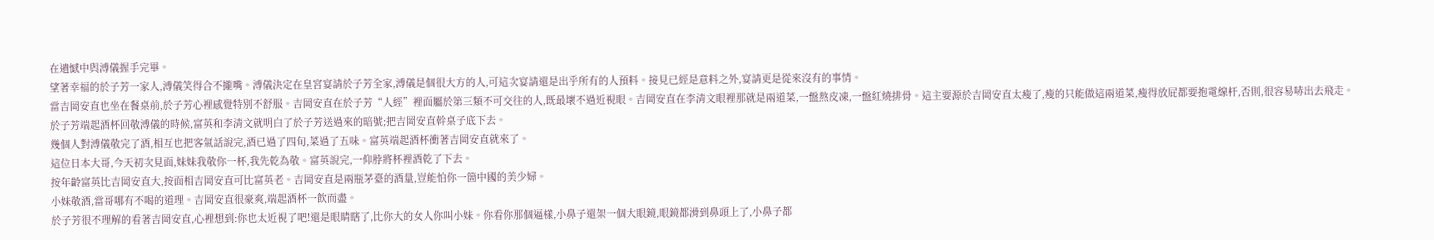在遺憾中與溥儀握手完畢。
望著幸福的於子芳一家人,溥儀笑得合不攏嘴。溥儀決定在皇宮宴請於子芳全家,溥儀是個很大方的人,可這次宴請還是出乎所有的人預料。接見已經是意料之外,宴請更是從來沒有的事情。
當吉岡安直也坐在餐桌前,於子芳心裡感覺特別不舒服。吉岡安直在於子芳“人經”裡面屬於第三類不可交往的人,既最壞不過近視眼。吉岡安直在李清文眼裡那就是兩道菜,一盤熬皮凍,一盤紅燒排骨。這主要源於吉岡安直太瘦了,瘦的只能做這兩道菜,瘦得放屁都要抱電線杆,否則,很容易哧出去飛走。
於子芳端起酒杯回敬溥儀的時候,富英和李清文就明白了於子芳送過來的暗號;把吉岡安直幹桌子底下去。
幾個人對溥儀敬完了酒,相互也把客氣話說完,酒已過了四旬,菜過了五味。富英端起酒杯衝著吉岡安直就來了。
這位日本大哥,今天初次見面,妹妹我敬你一杯,我先乾為敬。富英說完,一仰脖將杯裡酒乾了下去。
按年齡富英比吉岡安直大,按面相吉岡安直可比富英老。吉岡安直是兩瓶茅臺的酒量,豈能怕你一箇中國的美少婦。
小妹敬酒,當哥哪有不喝的道理。吉岡安直很豪爽,端起酒杯一飲而盡。
於子芳很不理解的看著吉岡安直,心裡想到:你也太近視了吧!還是眼睛瞎了,比你大的女人你叫小妹。你看你那個逼樣,小鼻子還架一個大眼鏡,眼鏡都滑到鼻頭上了,小鼻子都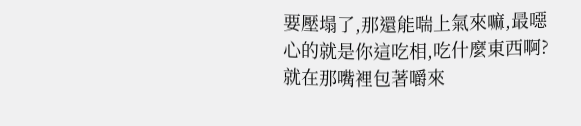要壓塌了,那還能喘上氣來嘛,最噁心的就是你這吃相,吃什麼東西啊?就在那嘴裡包著嚼來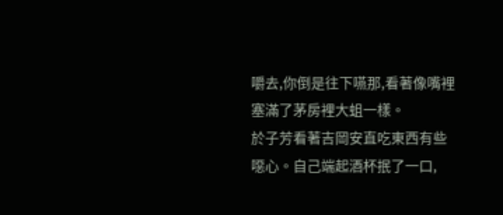嚼去,你倒是往下嚥那,看著像嘴裡塞滿了茅房裡大蛆一樣。
於子芳看著吉岡安直吃東西有些噁心。自己端起酒杯抿了一口,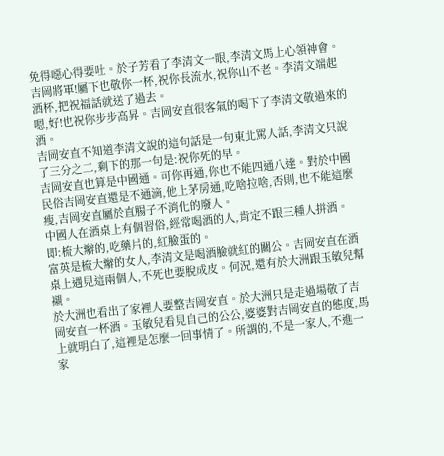免得噁心得要吐。於子芳看了李清文一眼,李清文馬上心領神會。
吉岡將軍!屬下也敬你一杯,祝你長流水,祝你山不老。李清文端起酒杯,把祝福話就送了過去。
嗯,好!也祝你步步高昇。吉岡安直很客氣的喝下了李清文敬過來的酒。
吉岡安直不知道李清文說的這句話是一句東北罵人話,李清文只說了三分之二,剩下的那一句是:祝你死的早。
吉岡安直也算是中國通。可你再通,你也不能四通八達。對於中國民俗吉岡安直還是不通滴,他上茅房通,吃啥拉啥,否則,也不能這麼瘦,吉岡安直屬於直腸子不消化的廢人。
中國人在酒桌上有個習俗,經常喝酒的人,肯定不跟三種人拼酒。即:梳大辮的,吃藥片的,紅臉蛋的。
富英是梳大辮的女人,李清文是喝酒臉就紅的關公。吉岡安直在酒桌上遇見這兩個人,不死也要脫成皮。何況,還有於大洲跟玉敏兒幫襯。
於大洲也看出了家裡人要整吉岡安直。於大洲只是走過場敬了吉岡安直一杯酒。玉敏兒看見自己的公公,婆婆對吉岡安直的態度,馬上就明白了,這裡是怎麼一回事情了。所謂的,不是一家人,不進一家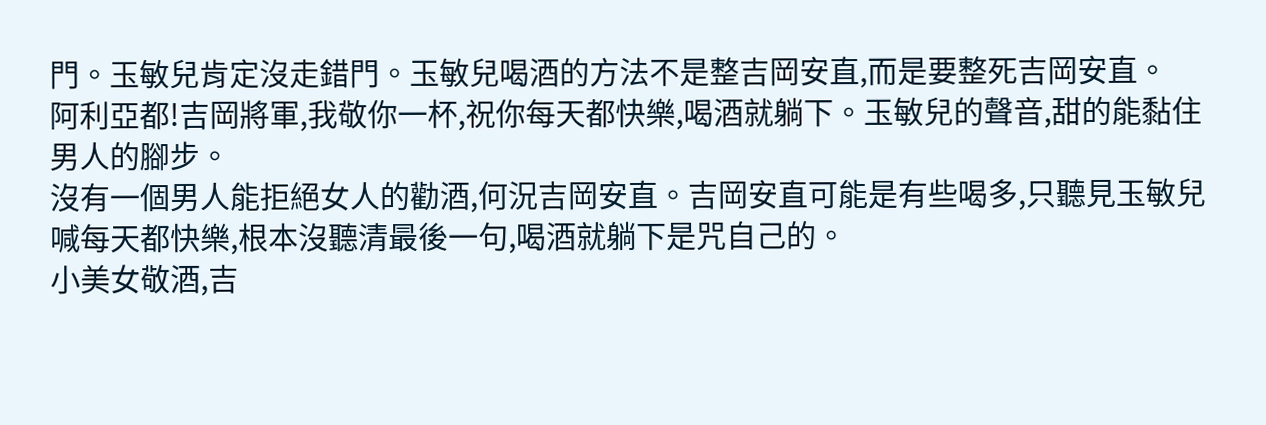門。玉敏兒肯定沒走錯門。玉敏兒喝酒的方法不是整吉岡安直,而是要整死吉岡安直。
阿利亞都!吉岡將軍,我敬你一杯,祝你每天都快樂,喝酒就躺下。玉敏兒的聲音,甜的能黏住男人的腳步。
沒有一個男人能拒絕女人的勸酒,何況吉岡安直。吉岡安直可能是有些喝多,只聽見玉敏兒喊每天都快樂,根本沒聽清最後一句,喝酒就躺下是咒自己的。
小美女敬酒,吉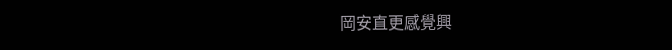岡安直更感覺興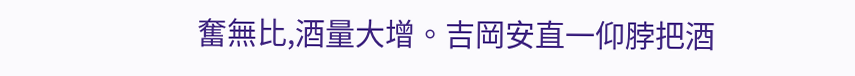奮無比,酒量大增。吉岡安直一仰脖把酒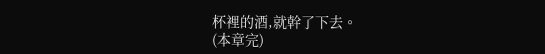杯裡的酒,就幹了下去。
(本章完)